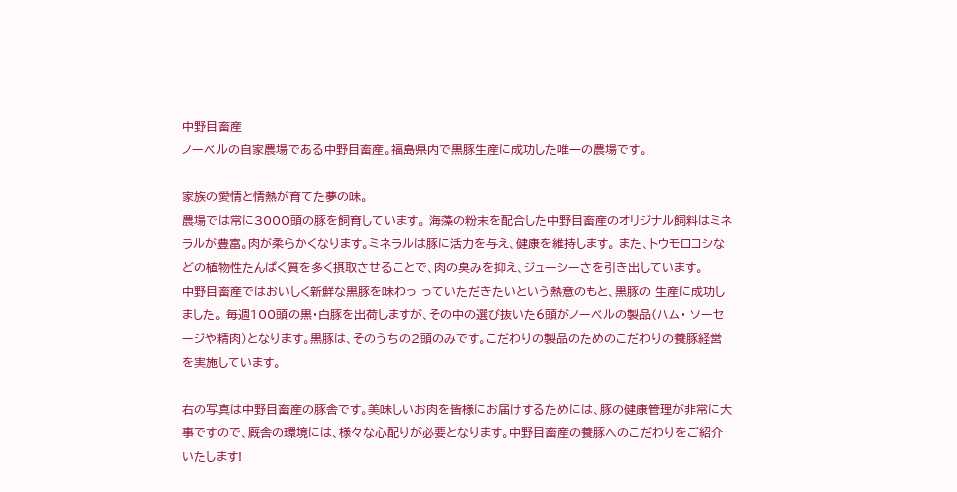中野目畜産
ノーベルの自家農場である中野目畜産。福島県内で黒豚生産に成功した唯一の農場です。

家族の愛情と情熱が育てた夢の味。
農場では常に3000頭の豚を飼育しています。 海藻の粉末を配合した中野目畜産のオリジナル飼料はミネラルが豊富。肉が柔らかくなります。ミネラルは豚に活力を与え、健康を維持します。 また、トウモロコシなどの植物性たんぱく質を多く摂取させることで、肉の臭みを抑え、ジューシーさを引き出しています。
中野目畜産ではおいしく新鮮な黒豚を味わっ っていただきたいという熱意のもと、黒豚の 生産に成功しました。 毎週100頭の黒・白豚を出荷しますが、その中の選び抜いた6頭がノーベルの製品(ハム・ ソーセージや精肉)となります。黒豚は、そのうちの2頭のみです。こだわりの製品のためのこだわりの養豚経営を実施しています。

右の写真は中野目畜産の豚舎です。美味しいお肉を皆様にお届けするためには、豚の健康管理が非常に大事ですので、厩舎の環境には、様々な心配りが必要となります。中野目畜産の養豚へのこだわりをご紹介いたします!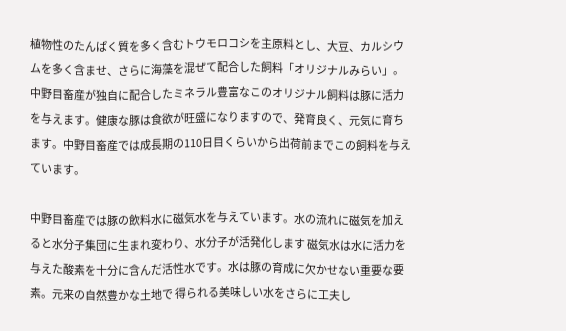植物性のたんぱく質を多く含むトウモロコシを主原料とし、大豆、カルシウムを多く含ませ、さらに海藻を混ぜて配合した飼料「オリジナルみらい」。中野目畜産が独自に配合したミネラル豊富なこのオリジナル飼料は豚に活力を与えます。健康な豚は食欲が旺盛になりますので、発育良く、元気に育ちます。中野目畜産では成長期の110日目くらいから出荷前までこの飼料を与えています。

中野目畜産では豚の飲料水に磁気水を与えています。水の流れに磁気を加えると水分子集団に生まれ変わり、水分子が活発化します 磁気水は水に活力を与えた酸素を十分に含んだ活性水です。水は豚の育成に欠かせない重要な要素。元来の自然豊かな土地で 得られる美味しい水をさらに工夫し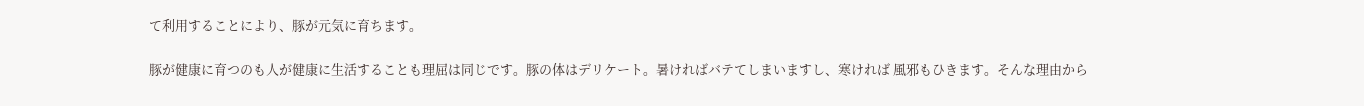て利用することにより、豚が元気に育ちます。

豚が健康に育つのも人が健康に生活することも理屈は同じです。豚の体はデリケート。暑ければバテてしまいますし、寒ければ 風邪もひきます。そんな理由から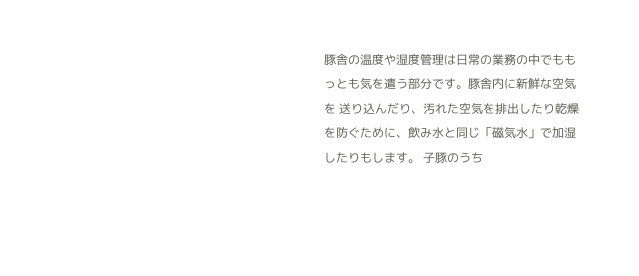豚舎の温度や湿度管理は日常の業務の中でももっとも気を遣う部分です。豚舎内に新鮮な空気を 送り込んだり、汚れた空気を排出したり乾燥を防ぐために、飲み水と同じ「磁気水」で加湿したりもします。 子豚のうち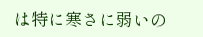は特に寒さに弱いの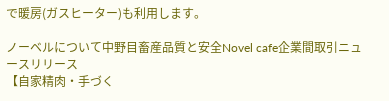で暖房(ガスヒーター)も利用します。

ノーベルについて中野目畜産品質と安全Novel cafe企業間取引ニュースリリース
【自家精肉・手づく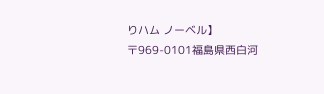りハム ノーベル】
〒969-0101福島県西白河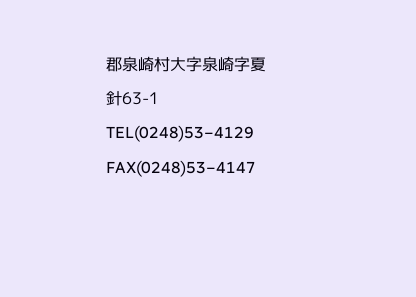郡泉崎村大字泉崎字夏針63-1 TEL(0248)53−4129 FAX(0248)53−4147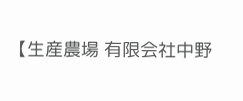【生産農場 有限会社中野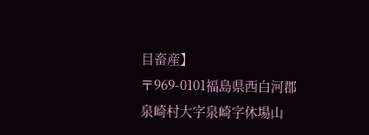目畜産】
〒969-0101福島県西白河郡泉崎村大字泉崎字休場山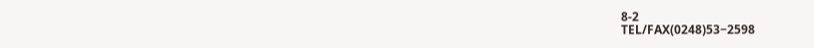8-2
TEL/FAX(0248)53−2598